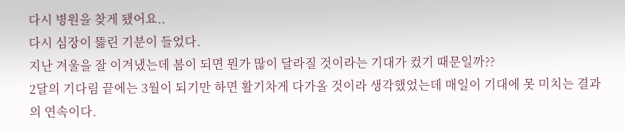다시 병원을 찾게 됐어요..
다시 심장이 뚫린 기분이 들었다.
지난 겨울을 잘 이겨냈는데 봄이 되면 뭔가 많이 달라질 것이라는 기대가 컸기 때문일까??
2달의 기다림 끝에는 3월이 되기만 하면 활기차게 다가올 것이라 생각했었는데 매일이 기대에 못 미치는 결과의 연속이다.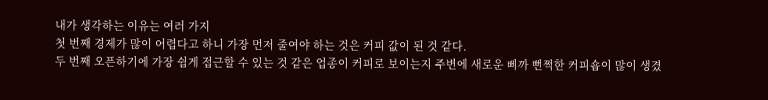내가 생각하는 이유는 여러 가지
첫 번째 경제가 많이 어렵다고 하니 가장 먼저 줄여야 하는 것은 커피 값이 된 것 같다.
두 번째 오픈하기에 가장 쉽게 접근할 수 있는 것 같은 업종이 커피로 보이는지 주변에 새로운 삐까 뻔쩍한 커피숍이 많이 생겼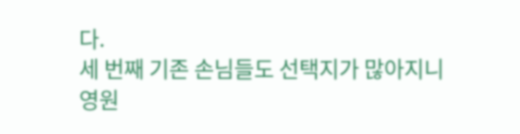다.
세 번째 기존 손님들도 선택지가 많아지니 영원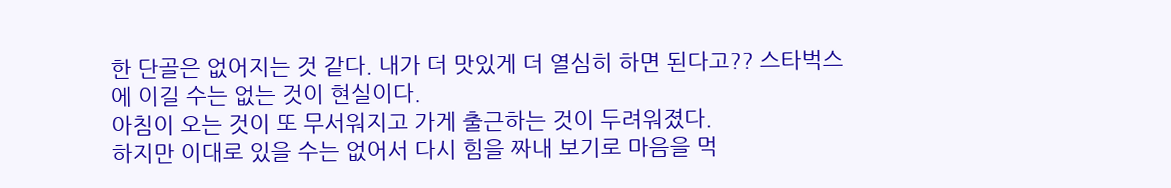한 단골은 없어지는 것 같다. 내가 더 맛있게 더 열심히 하면 된다고?? 스타벅스에 이길 수는 없는 것이 현실이다.
아침이 오는 것이 또 무서워지고 가게 출근하는 것이 두려워졌다.
하지만 이대로 있을 수는 없어서 다시 힘을 짜내 보기로 마음을 먹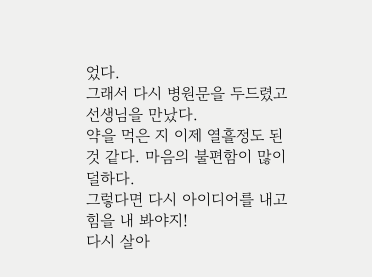었다.
그래서 다시 병원문을 두드렸고 선생님을 만났다.
약을 먹은 지 이제 열흘정도 된 것 같다. 마음의 불편함이 많이 덜하다.
그렇다면 다시 아이디어를 내고 힘을 내 봐야지!
다시 살아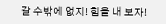갈 수밖에 없지! 힘을 내 보자!